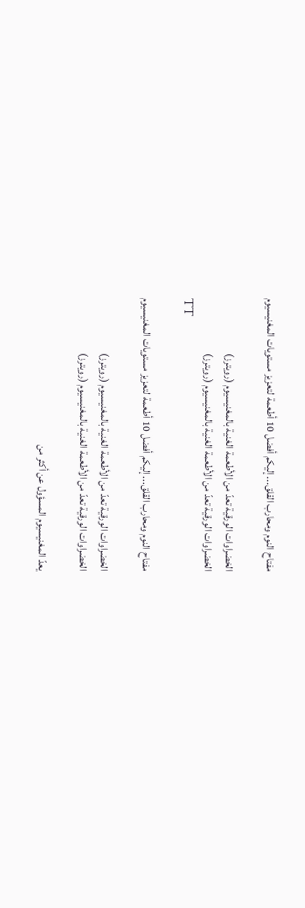مفتاح النوم ومحارب القلق... إليكم أفضل 10 أطعمة لتعزيز مستويات المغنيسيوم

الخضراوات الورقية تعدّ من الأطعمة الغنية بالمغنيسيوم (رويترز)
الخضراوات الورقية تعدّ من الأطعمة الغنية بالمغنيسيوم (رويترز)
TT

مفتاح النوم ومحارب القلق... إليكم أفضل 10 أطعمة لتعزيز مستويات المغنيسيوم

الخضراوات الورقية تعدّ من الأطعمة الغنية بالمغنيسيوم (رويترز)
الخضراوات الورقية تعدّ من الأطعمة الغنية بالمغنيسيوم (رويترز)

يعدّ المغنيسيوم المسؤول عن أكثر من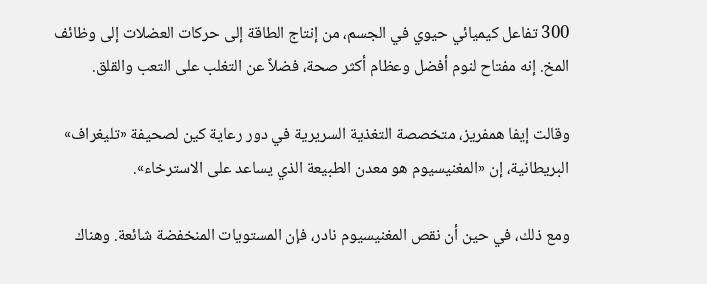300 تفاعل كيميائي حيوي في الجسم، من إنتاج الطاقة إلى حركات العضلات إلى وظائف المخ. إنه مفتاح لنوم أفضل وعظام أكثر صحة، فضلاً عن التغلب على التعب والقلق.

وقالت إيفا همفريز، متخصصة التغذية السريرية في دور رعاية كين لصحيفة «تليغراف» البريطانية، إن «المغنيسيوم هو معدن الطبيعة الذي يساعد على الاسترخاء».

ومع ذلك، في حين أن نقص المغنيسيوم نادر، فإن المستويات المنخفضة شائعة. وهناك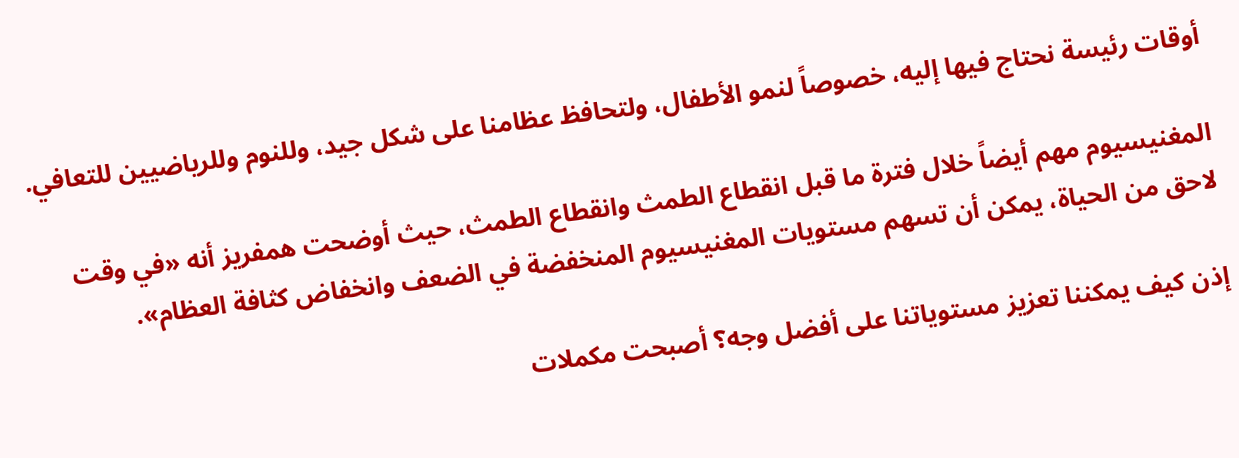أوقات رئيسة نحتاج فيها إليه، خصوصاً لنمو الأطفال، ولتحافظ عظامنا على شكل جيد، وللنوم وللرياضيين للتعافي.

المغنيسيوم مهم أيضاً خلال فترة ما قبل انقطاع الطمث وانقطاع الطمث، حيث أوضحت همفريز أنه «في وقت لاحق من الحياة، يمكن أن تسهم مستويات المغنيسيوم المنخفضة في الضعف وانخفاض كثافة العظام».

إذن كيف يمكننا تعزيز مستوياتنا على أفضل وجه؟ أصبحت مكملات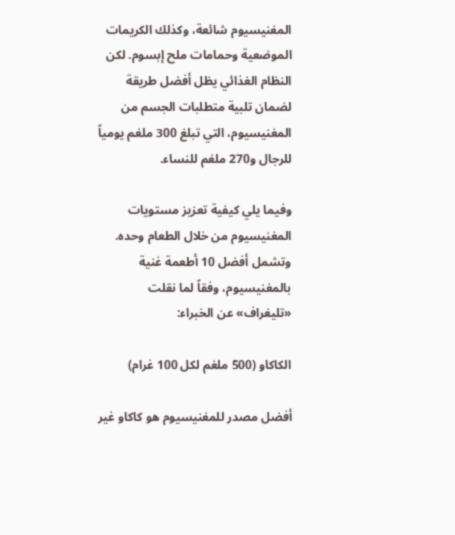المغنيسيوم شائعة، وكذلك الكريمات الموضعية وحمامات ملح إبسوم. لكن النظام الغذائي يظل أفضل طريقة لضمان تلبية متطلبات الجسم من المغنيسيوم، التي تبلغ 300 ملغم يومياً للرجال و270 ملغم للنساء.

وفيما يلي كيفية تعزيز مستويات المغنيسيوم من خلال الطعام وحده. وتشمل أفضل 10 أطعمة غنية بالمغنيسيوم، وفقاً لما نقلت «تليغراف» عن الخبراء:

الكاكاو (500 ملغم لكل 100 غرام)

أفضل مصدر للمغنيسيوم هو كاكاو غير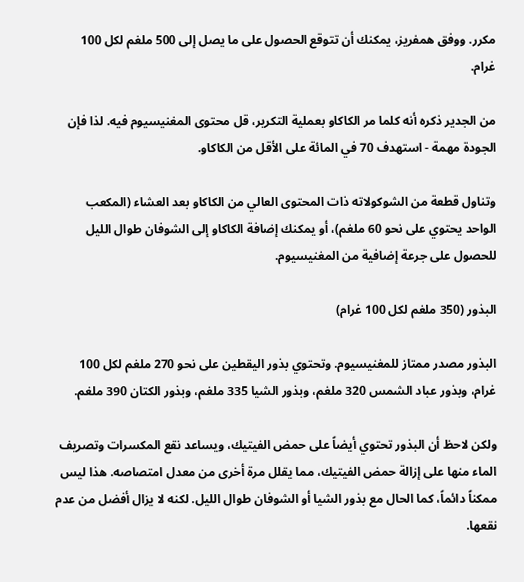مكرر. ووفق همفريز، يمكنك أن تتوقع الحصول على ما يصل إلى 500 ملغم لكل 100 غرام.

من الجدير ذكره أنه كلما مر الكاكاو بعملية التكرير، قل محتوى المغنيسيوم فيه. لذا فإن الجودة مهمة - استهدف 70 في المائة على الأقل من الكاكاو.

وتناول قطعة من الشوكولاته ذات المحتوى العالي من الكاكاو بعد العشاء (المكعب الواحد يحتوي على نحو 60 ملغم)، أو يمكنك إضافة الكاكاو إلى الشوفان طوال الليل للحصول على جرعة إضافية من المغنيسيوم.

البذور (350 ملغم لكل 100 غرام)

البذور مصدر ممتاز للمغنيسيوم. وتحتوي بذور اليقطين على نحو 270 ملغم لكل 100 غرام، وبذور عباد الشمس 320 ملغم، وبذور الشيا 335 ملغم، وبذور الكتان 390 ملغم.

ولكن لاحظ أن البذور تحتوي أيضاً على حمض الفيتيك، ويساعد نقع المكسرات وتصريف الماء منها على إزالة حمض الفيتيك، مما يقلل مرة أخرى من معدل امتصاصه. هذا ليس ممكناً دائماً، كما الحال مع بذور الشيا أو الشوفان طوال الليل. لكنه لا يزال أفضل من عدم نقعها.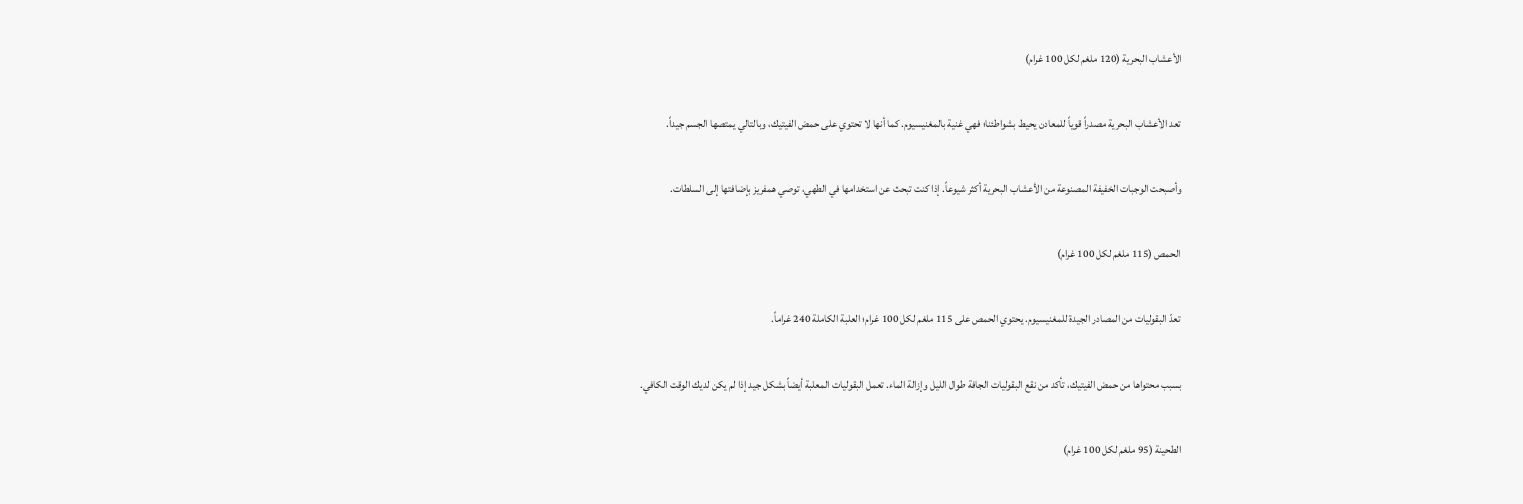الأعشاب البحرية (120 ملغم لكل 100 غرام)

تعد الأعشاب البحرية مصدراً قوياً للمعادن يحيط بشواطئنا؛ فهي غنية بالمغنيسيوم. كما أنها لا تحتوي على حمض الفيتيك، وبالتالي يمتصها الجسم جيداً.

وأصبحت الوجبات الخفيفة المصنوعة من الأعشاب البحرية أكثر شيوعاً. إذا كنت تبحث عن استخدامها في الطهي، توصي همفريز بإضافتها إلى السلطات.

الحمص (115 ملغم لكل 100 غرام)

تعدّ البقوليات من المصادر الجيدة للمغنيسيوم. يحتوي الحمص على 115 ملغم لكل 100 غرام؛ العلبة الكاملة 240 غراماً.

بسبب محتواها من حمض الفيتيك، تأكد من نقع البقوليات الجافة طوال الليل وإزالة الماء. تعمل البقوليات المعلبة أيضاً بشكل جيد إذا لم يكن لديك الوقت الكافي.

الطحينة (95 ملغم لكل 100 غرام)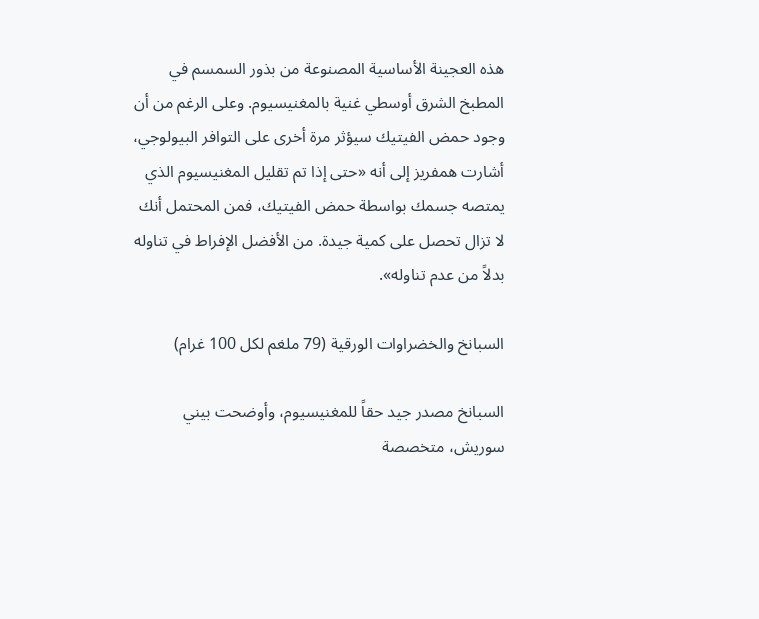هذه العجينة الأساسية المصنوعة من بذور السمسم في المطبخ الشرق أوسطي غنية بالمغنيسيوم. وعلى الرغم من أن وجود حمض الفيتيك سيؤثر مرة أخرى على التوافر البيولوجي، أشارت همفريز إلى أنه «حتى إذا تم تقليل المغنيسيوم الذي يمتصه جسمك بواسطة حمض الفيتيك، فمن المحتمل أنك لا تزال تحصل على كمية جيدة. من الأفضل الإفراط في تناوله بدلاً من عدم تناوله».

السبانخ والخضراوات الورقية (79 ملغم لكل 100 غرام)

السبانخ مصدر جيد حقاً للمغنيسيوم، وأوضحت بيني سوريش، متخصصة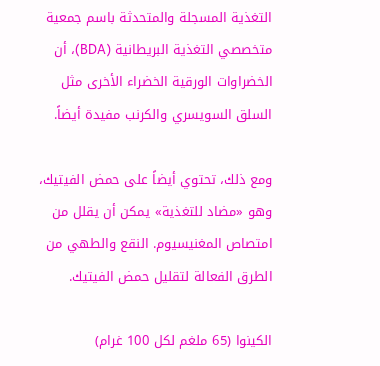التغذية المسجلة والمتحدثة باسم جمعية متخصصي التغذية البريطانية (BDA)، أن الخضراوات الورقية الخضراء الأخرى مثل السلق السويسري والكرنب مفيدة أيضاً.

ومع ذلك، تحتوي أيضاً على حمض الفيتيك، وهو «مضاد للتغذية» يمكن أن يقلل من امتصاص المغنيسيوم. النقع والطهي من الطرق الفعالة لتقليل حمض الفيتيك.

الكينوا (65 ملغم لكل 100 غرام)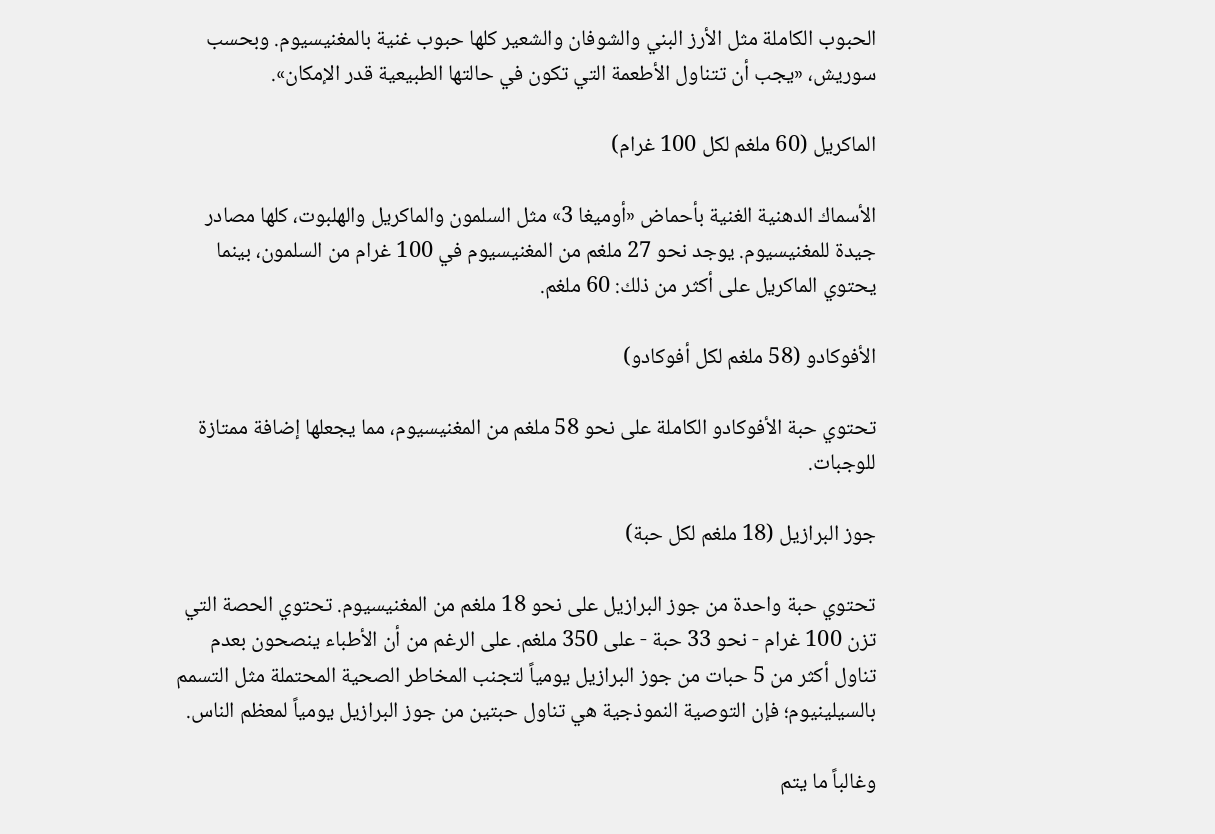الحبوب الكاملة مثل الأرز البني والشوفان والشعير كلها حبوب غنية بالمغنيسيوم. وبحسب سوريش، «يجب أن تتناول الأطعمة التي تكون في حالتها الطبيعية قدر الإمكان».

الماكريل (60 ملغم لكل 100 غرام)

الأسماك الدهنية الغنية بأحماض «أوميغا 3» مثل السلمون والماكريل والهلبوت، كلها مصادر جيدة للمغنيسيوم. يوجد نحو 27 ملغم من المغنيسيوم في 100 غرام من السلمون، بينما يحتوي الماكريل على أكثر من ذلك: 60 ملغم.

الأفوكادو (58 ملغم لكل أفوكادو)

تحتوي حبة الأفوكادو الكاملة على نحو 58 ملغم من المغنيسيوم، مما يجعلها إضافة ممتازة للوجبات.

جوز البرازيل (18 ملغم لكل حبة)

تحتوي حبة واحدة من جوز البرازيل على نحو 18 ملغم من المغنيسيوم. تحتوي الحصة التي تزن 100 غرام - نحو 33 حبة - على 350 ملغم. على الرغم من أن الأطباء ينصحون بعدم تناول أكثر من 5 حبات من جوز البرازيل يومياً لتجنب المخاطر الصحية المحتملة مثل التسمم بالسيلينيوم؛ فإن التوصية النموذجية هي تناول حبتين من جوز البرازيل يومياً لمعظم الناس.

وغالباً ما يتم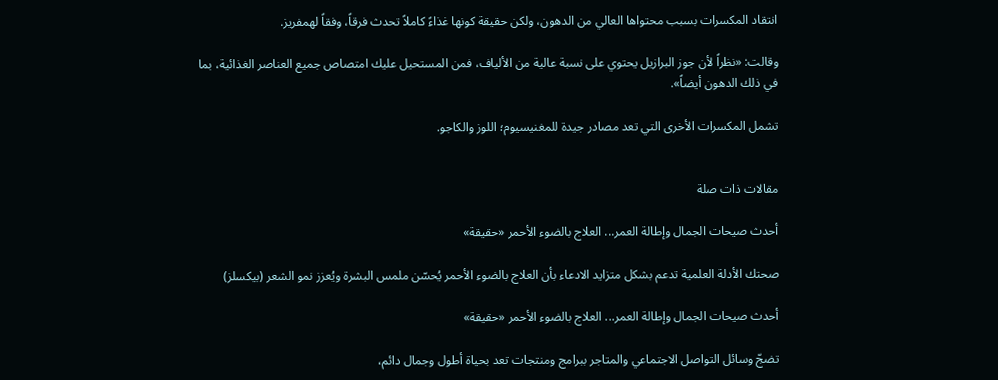انتقاد المكسرات بسبب محتواها العالي من الدهون، ولكن حقيقة كونها غذاءً كاملاً تحدث فرقاً، وفقاً لهمفريز.

وقالت: «نظراً لأن جوز البرازيل يحتوي على نسبة عالية من الألياف، فمن المستحيل عليك امتصاص جميع العناصر الغذائية، بما في ذلك الدهون أيضاً».

تشمل المكسرات الأخرى التي تعد مصادر جيدة للمغنيسيوم؛ اللوز والكاجو.


مقالات ذات صلة

أحدث صيحات الجمال وإطالة العمر... العلاج بالضوء الأحمر «حقيقة»

صحتك الأدلة العلمية تدعم بشكل متزايد الادعاء بأن العلاج بالضوء الأحمر يُحسّن ملمس البشرة ويُعزز نمو الشعر (بيكسلز)

أحدث صيحات الجمال وإطالة العمر... العلاج بالضوء الأحمر «حقيقة»

تضجّ وسائل التواصل الاجتماعي والمتاجر ببرامج ومنتجات تعد بحياة أطول وجمال دائم،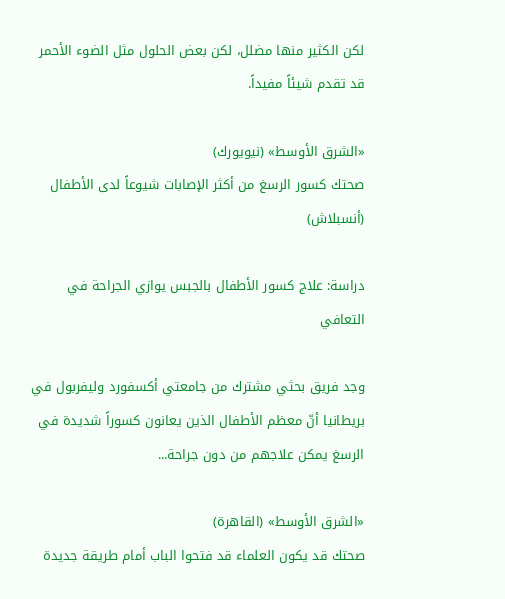لكن الكثير منها مضلل، لكن بعض الحلول مثل الضوء الأحمر قد تقدم شيئاً مفيداً.

«الشرق الأوسط» (نيويورك)
صحتك كسور الرسغ من أكثر الإصابات شيوعاً لدى الأطفال (أنسبلاش)

دراسة: علاج كسور الأطفال بالجبس يوازي الجراحة في التعافي

وجد فريق بحثي مشترك من جامعتي أكسفورد وليفربول في بريطانيا أنّ معظم الأطفال الذين يعانون كسوراً شديدة في الرسغ يمكن علاجهم من دون جراحة...

«الشرق الأوسط» (القاهرة)
صحتك قد يكون العلماء قد فتحوا الباب أمام طريقة جديدة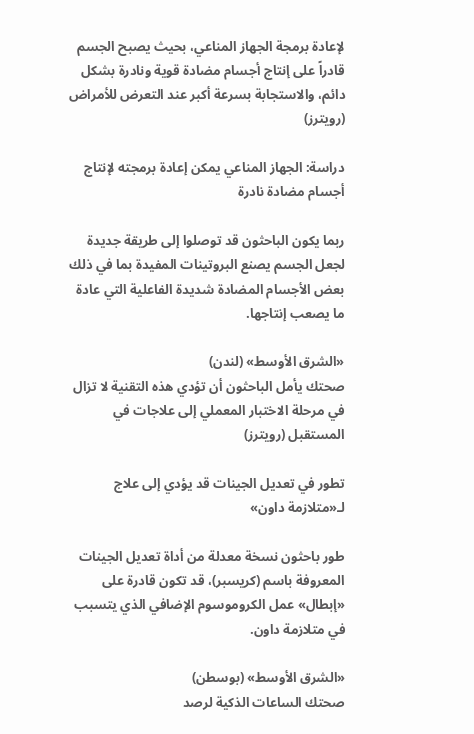لإعادة برمجة الجهاز المناعي، بحيث يصبح الجسم قادراً على إنتاج أجسام مضادة قوية ونادرة بشكل دائم، والاستجابة بسرعة أكبر عند التعرض للأمراض (رويترز)

دراسة: الجهاز المناعي يمكن إعادة برمجته لإنتاج أجسام مضادة نادرة

ربما يكون الباحثون قد توصلوا إلى طريقة جديدة لجعل الجسم يصنع البروتينات المفيدة بما في ذلك بعض الأجسام المضادة شديدة الفاعلية التي عادة ما يصعب إنتاجها.

«الشرق الأوسط» (لندن)
صحتك يأمل الباحثون أن تؤدي هذه التقنية لا تزال في مرحلة الاختبار المعملي إلى علاجات في المستقبل (رويترز)

تطور في تعديل الجينات قد يؤدي إلى علاج لـ«متلازمة داون»

طور باحثون نسخة ‌معدلة من أداة تعديل الجينات المعروفة باسم (كريسبر)، قد تكون قادرة على «إبطال» عمل الكروموسوم الإضافي الذي يتسبب في متلازمة داون.

«الشرق الأوسط» (بوسطن)
صحتك الساعات الذكية لرصد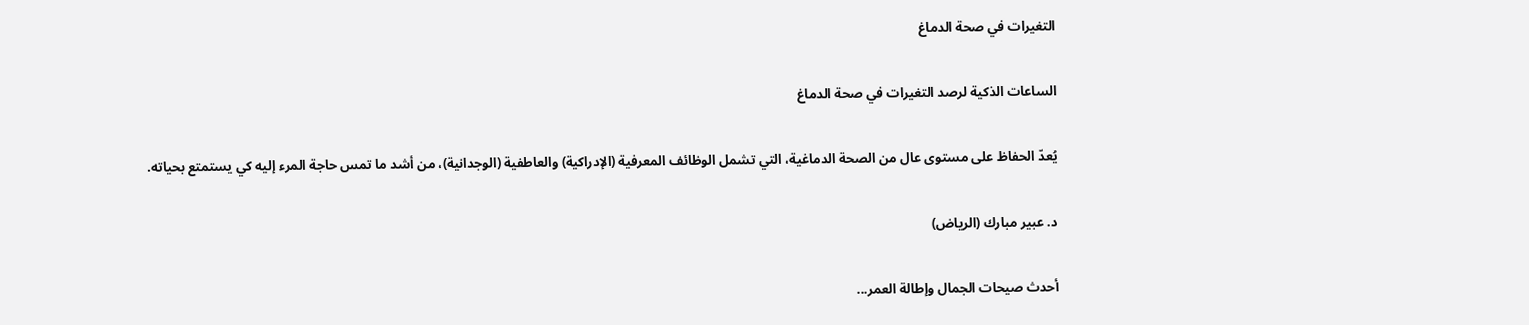التغيرات في صحة الدماغ

الساعات الذكية لرصد التغيرات في صحة الدماغ

يُعدّ الحفاظ على مستوى عال من الصحة الدماغية، التي تشمل الوظائف المعرفية (الإدراكية) والعاطفية (الوجدانية)، من أشد ما تمس حاجة المرء إليه كي يستمتع بحياته.

د. عبير مبارك (الرياض)

أحدث صيحات الجمال وإطالة العمر...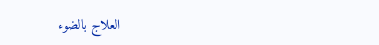العلاج بالضوء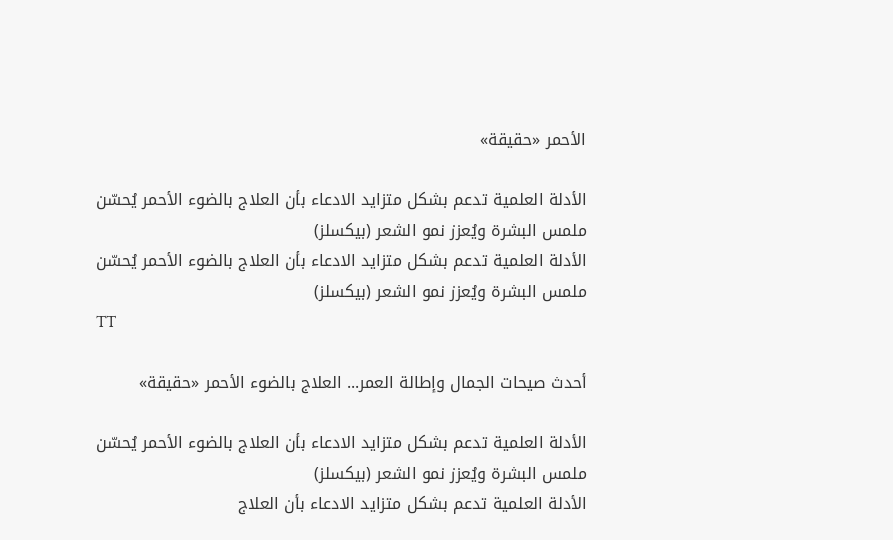الأحمر «حقيقة»

الأدلة العلمية تدعم بشكل متزايد الادعاء بأن العلاج بالضوء الأحمر يُحسّن ملمس البشرة ويُعزز نمو الشعر (بيكسلز)
الأدلة العلمية تدعم بشكل متزايد الادعاء بأن العلاج بالضوء الأحمر يُحسّن ملمس البشرة ويُعزز نمو الشعر (بيكسلز)
TT

أحدث صيحات الجمال وإطالة العمر... العلاج بالضوء الأحمر «حقيقة»

الأدلة العلمية تدعم بشكل متزايد الادعاء بأن العلاج بالضوء الأحمر يُحسّن ملمس البشرة ويُعزز نمو الشعر (بيكسلز)
الأدلة العلمية تدعم بشكل متزايد الادعاء بأن العلاج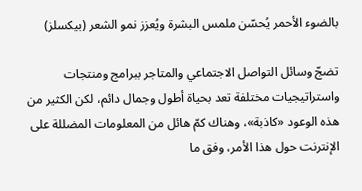بالضوء الأحمر يُحسّن ملمس البشرة ويُعزز نمو الشعر (بيكسلز)

تضجّ وسائل التواصل الاجتماعي والمتاجر ببرامج ومنتجات واستراتيجيات مختلفة تعد بحياة أطول وجمال دائم، لكن الكثير من هذه الوعود «كاذبة»، وهناك كمّ هائل من المعلومات المضللة على الإنترنت حول هذا الأمر، وفق ما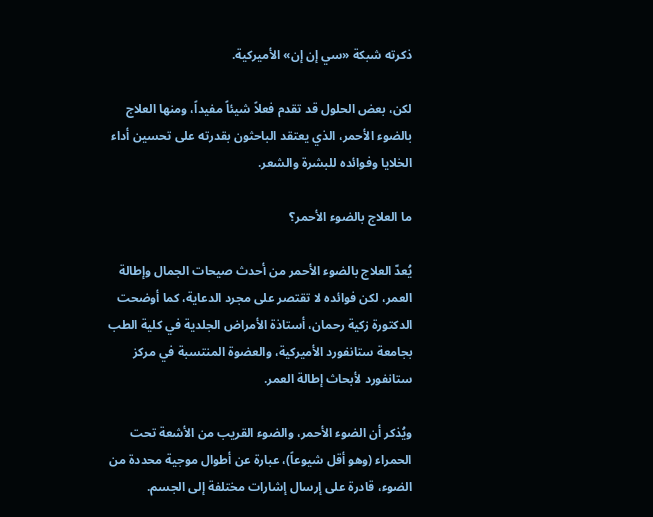ذكرته شبكة «سي إن إن» الأميركية.

لكن، بعض الحلول قد تقدم فعلاً شيئاً مفيداً، ومنها العلاج بالضوء الأحمر، الذي يعتقد الباحثون بقدرته على تحسين أداء الخلايا وفوائده للبشرة والشعر.

ما العلاج بالضوء الأحمر؟

يُعدّ العلاج بالضوء الأحمر من أحدث صيحات الجمال وإطالة العمر، لكن فوائده لا تقتصر على مجرد الدعاية، كما أوضحت الدكتورة زكية رحمان، أستاذة الأمراض الجلدية في كلية الطب بجامعة ستانفورد الأميركية، والعضوة المنتسبة في مركز ستانفورد لأبحاث إطالة العمر.

ويُذكر أن الضوء الأحمر، والضوء القريب من الأشعة تحت الحمراء (وهو أقل شيوعاً)، عبارة عن أطوال موجية محددة من الضوء، قادرة على إرسال إشارات مختلفة إلى الجسم.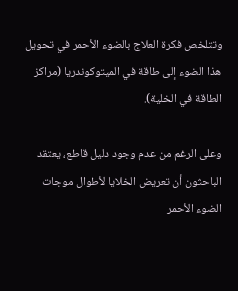وتتلخص فكرة العلاج بالضوء الأحمر في تحويل هذا الضوء إلى طاقة في الميتوكوندريا (مراكز الطاقة في الخلية).

وعلى الرغم من عدم وجود دليل قاطع، يعتقد الباحثون أن تعريض الخلايا لأطوال موجات الضوء الأحمر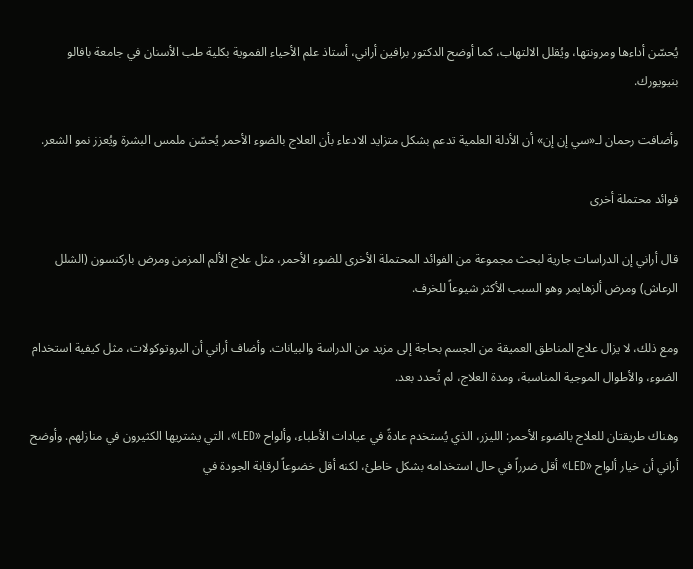يُحسّن أداءها ومرونتها، ويُقلل الالتهاب، كما أوضح الدكتور برافين أراني، أستاذ علم الأحياء الفموية بكلية طب الأسنان في جامعة بافالو بنيويورك.

وأضافت رحمان لـ«سي إن إن» أن الأدلة العلمية تدعم بشكل متزايد الادعاء بأن العلاج بالضوء الأحمر يُحسّن ملمس البشرة ويُعزز نمو الشعر.

فوائد محتملة أخرى

قال أراني إن الدراسات جارية لبحث مجموعة من الفوائد المحتملة الأخرى للضوء الأحمر، مثل علاج الألم المزمن ومرض باركنسون (الشلل الرعاش) ومرض ألزهايمر وهو السبب الأكثر شيوعاً للخرف.

ومع ذلك، لا يزال علاج المناطق العميقة من الجسم بحاجة إلى مزيد من الدراسة والبيانات. وأضاف أراني أن البروتوكولات، مثل كيفية استخدام الضوء، والأطوال الموجية المناسبة، ومدة العلاج، لم تُحدد بعد.

وهناك طريقتان للعلاج بالضوء الأحمر: الليزر، الذي يُستخدم عادةً في عيادات الأطباء، وألواح «LED»، التي يشتريها الكثيرون في منازلهم. وأوضح أراني أن خيار ألواح «LED» أقل ضرراً في حال استخدامه بشكل خاطئ، لكنه أقل خضوعاً لرقابة الجودة في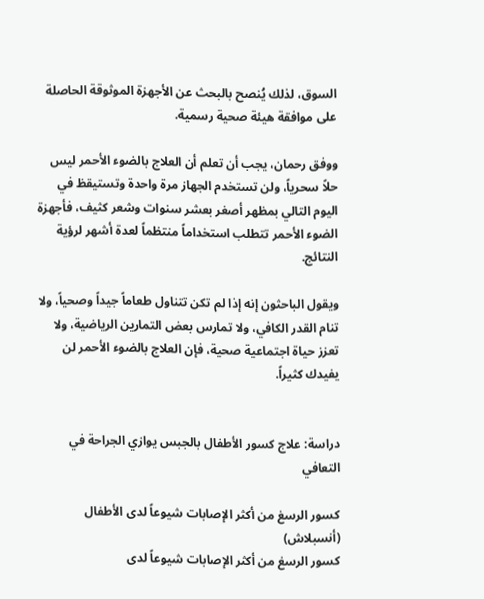السوق، لذلك يُنصح بالبحث عن الأجهزة الموثوقة الحاصلة على موافقة هيئة صحية رسمية.

ووفق رحمان، يجب أن تعلم أن العلاج بالضوء الأحمر ليس حلاً سحرياً، ولن تستخدم الجهاز مرة واحدة وتستيقظ في اليوم التالي بمظهر أصغر بعشر سنوات وشعر كثيف، فأجهزة الضوء الأحمر تتطلب استخداماً منتظماً لعدة أشهر لرؤية النتائج.

ويقول الباحثون إنه إذا لم تكن تتناول طعاماً جيداً وصحياً، ولا تنام القدر الكافي، ولا تمارس بعض التمارين الرياضية، ولا تعزز حياة اجتماعية صحية، فإن العلاج بالضوء الأحمر لن يفيدك كثيراً.


دراسة: علاج كسور الأطفال بالجبس يوازي الجراحة في التعافي

كسور الرسغ من أكثر الإصابات شيوعاً لدى الأطفال (أنسبلاش)
كسور الرسغ من أكثر الإصابات شيوعاً لدى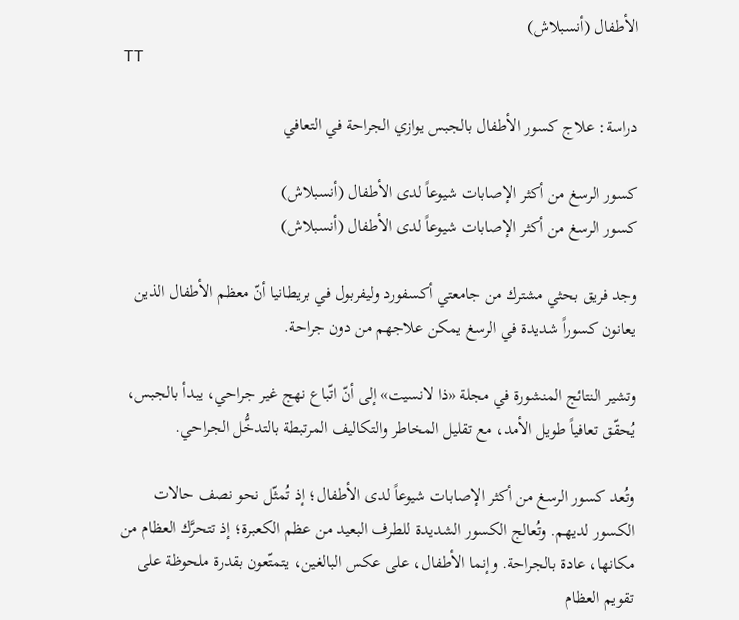الأطفال (أنسبلاش)
TT

دراسة: علاج كسور الأطفال بالجبس يوازي الجراحة في التعافي

كسور الرسغ من أكثر الإصابات شيوعاً لدى الأطفال (أنسبلاش)
كسور الرسغ من أكثر الإصابات شيوعاً لدى الأطفال (أنسبلاش)

وجد فريق بحثي مشترك من جامعتي أكسفورد وليفربول في بريطانيا أنّ معظم الأطفال الذين يعانون كسوراً شديدة في الرسغ يمكن علاجهم من دون جراحة.

وتشير النتائج المنشورة في مجلة «ذا لانسيت» إلى أنّ اتّباع نهج غير جراحي، يبدأ بالجبس، يُحقّق تعافياً طويل الأمد، مع تقليل المخاطر والتكاليف المرتبطة بالتدخُّل الجراحي.

وتُعد كسور الرسغ من أكثر الإصابات شيوعاً لدى الأطفال؛ إذ تُمثّل نحو نصف حالات الكسور لديهم. وتُعالج الكسور الشديدة للطرف البعيد من عظم الكعبرة؛ إذ تتحرَّك العظام من مكانها، عادة بالجراحة. وإنما الأطفال، على عكس البالغين، يتمتّعون بقدرة ملحوظة على تقويم العظام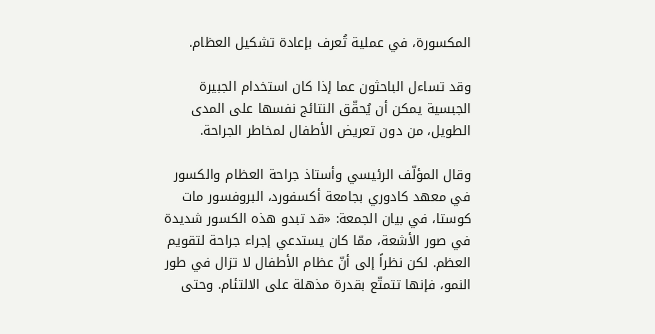المكسورة، في عملية تُعرف بإعادة تشكيل العظام.

وقد تساءل الباحثون عما إذا كان استخدام الجبيرة الجبسية يمكن أن يُحقّق النتائج نفسها على المدى الطويل، من دون تعريض الأطفال لمخاطر الجراحة.

وقال المؤلّف الرئيسي وأستاذ جراحة العظام والكسور في معهد كادوري بجامعة أكسفورد، البروفسور مات كوستا، في بيان الجمعة: «قد تبدو هذه الكسور شديدة في صور الأشعة، ممّا كان يستدعي إجراء جراحة لتقويم العظم. لكن نظراً إلى أنّ عظام الأطفال لا تزال في طور النمو، فإنها تتمتّع بقدرة مذهلة على الالتئام. وحتى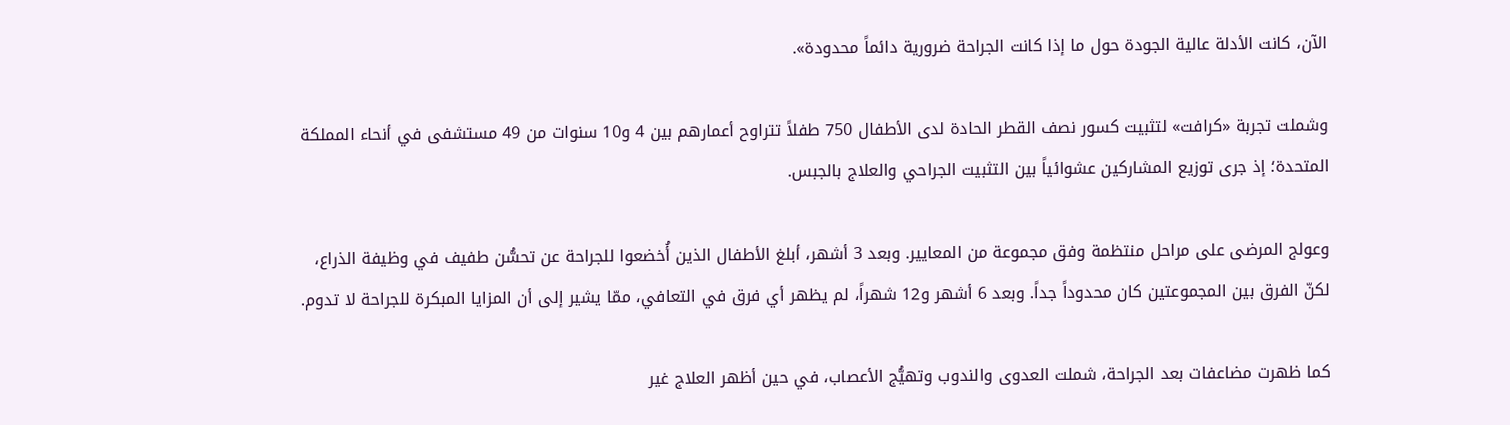الآن، كانت الأدلة عالية الجودة حول ما إذا كانت الجراحة ضرورية دائماً محدودة».

وشملت تجربة «كرافت» لتثبيت كسور نصف القطر الحادة لدى الأطفال 750 طفلاً تتراوح أعمارهم بين 4 و10 سنوات من 49 مستشفى في أنحاء المملكة المتحدة؛ إذ جرى توزيع المشاركين عشوائياً بين التثبيت الجراحي والعلاج بالجبس.

وعولج المرضى على مراحل منتظمة وفق مجموعة من المعايير. وبعد 3 أشهر، أبلغ الأطفال الذين أُخضعوا للجراحة عن تحسُّن طفيف في وظيفة الذراع، لكنّ الفرق بين المجموعتين كان محدوداً جداً. وبعد 6 أشهر و12 شهراً، لم يظهر أي فرق في التعافي، ممّا يشير إلى أن المزايا المبكرة للجراحة لا تدوم.

كما ظهرت مضاعفات بعد الجراحة، شملت العدوى والندوب وتهيُّج الأعصاب، في حين أظهر العلاج غير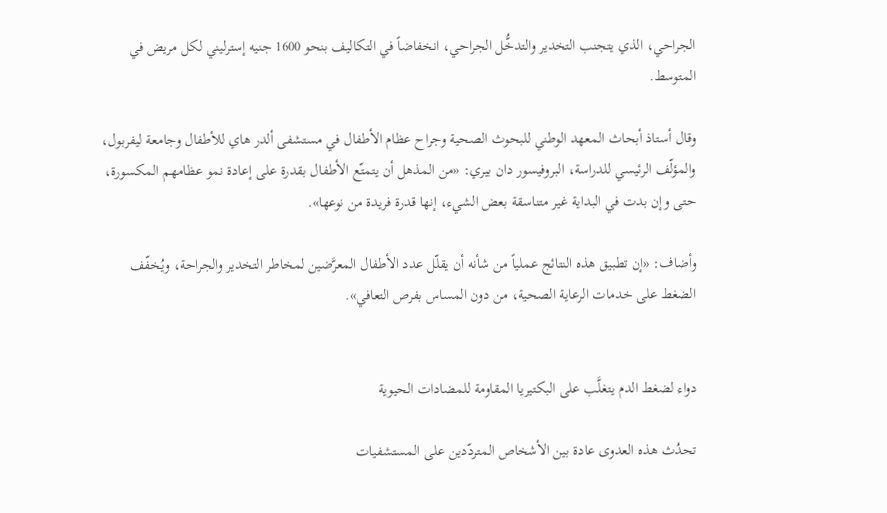الجراحي، الذي يتجنب التخدير والتدخُّل الجراحي، انخفاضاً في التكاليف بنحو 1600 جنيه إسترليني لكل مريض في المتوسط.

وقال أستاذ أبحاث المعهد الوطني للبحوث الصحية وجراح عظام الأطفال في مستشفى ألدر هاي للأطفال وجامعة ليفربول، والمؤلّف الرئيسي للدراسة، البروفيسور دان بيري: «من المذهل أن يتمتّع الأطفال بقدرة على إعادة نمو عظامهم المكسورة، حتى وإن بدت في البداية غير متناسقة بعض الشيء، إنها قدرة فريدة من نوعها».

وأضاف: «إن تطبيق هذه النتائج عملياً من شأنه أن يقلّل عدد الأطفال المعرَّضين لمخاطر التخدير والجراحة، ويُخفّف الضغط على خدمات الرعاية الصحية، من دون المساس بفرص التعافي».


دواء لضغط الدم يتغلَّب على البكتيريا المقاومة للمضادات الحيوية

تحدُث هذه العدوى عادة بين الأشخاص المتردّدين على المستشفيات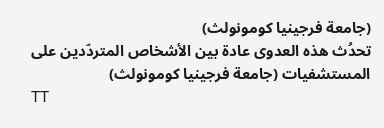(جامعة فرجينيا كومونولث)
تحدُث هذه العدوى عادة بين الأشخاص المتردّدين على المستشفيات (جامعة فرجينيا كومونولث)
TT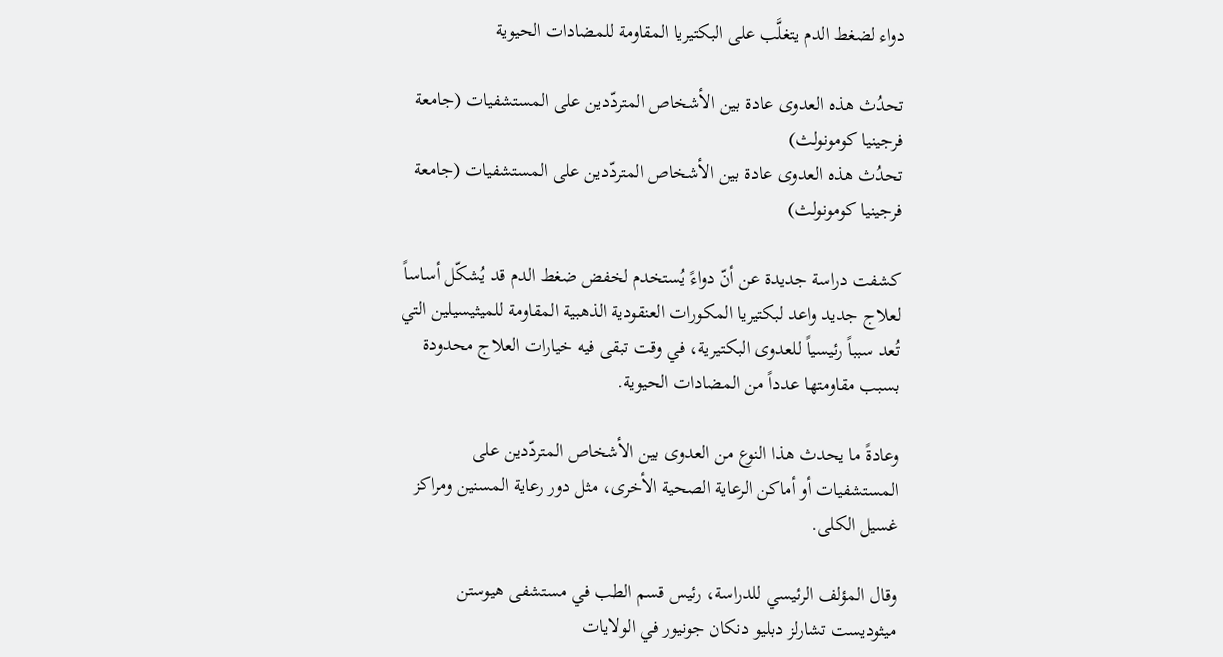دواء لضغط الدم يتغلَّب على البكتيريا المقاومة للمضادات الحيوية

تحدُث هذه العدوى عادة بين الأشخاص المتردّدين على المستشفيات (جامعة فرجينيا كومونولث)
تحدُث هذه العدوى عادة بين الأشخاص المتردّدين على المستشفيات (جامعة فرجينيا كومونولث)

كشفت دراسة جديدة عن أنّ دواءً يُستخدم لخفض ضغط الدم قد يُشكّل أساساً لعلاج جديد واعد لبكتيريا المكورات العنقودية الذهبية المقاومة للميثيسيلين التي تُعد سبباً رئيسياً للعدوى البكتيرية، في وقت تبقى فيه خيارات العلاج محدودة بسبب مقاومتها عدداً من المضادات الحيوية.

وعادةً ما يحدث هذا النوع من العدوى بين الأشخاص المتردّدين على المستشفيات أو أماكن الرعاية الصحية الأخرى، مثل دور رعاية المسنين ومراكز غسيل الكلى.

وقال المؤلف الرئيسي للدراسة، رئيس قسم الطب في مستشفى هيوستن ميثوديست تشارلز دبليو دنكان جونيور في الولايات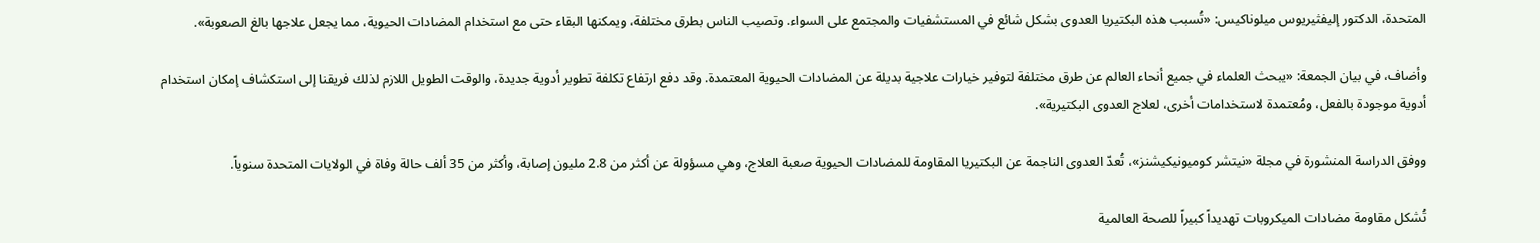المتحدة، الدكتور إليفثيريوس ميلوناكيس: «تُسبب هذه البكتيريا العدوى بشكل شائع في المستشفيات والمجتمع على السواء. وتصيب الناس بطرق مختلفة، ويمكنها البقاء حتى مع استخدام المضادات الحيوية، مما يجعل علاجها بالغ الصعوبة».

وأضاف، في بيان الجمعة: «يبحث العلماء في جميع أنحاء العالم عن طرق مختلفة لتوفير خيارات علاجية بديلة عن المضادات الحيوية المعتمدة. وقد دفع ارتفاع تكلفة تطوير أدوية جديدة، والوقت الطويل اللازم لذلك فريقنا إلى استكشاف إمكان استخدام أدوية موجودة بالفعل، ومُعتمدة لاستخدامات أخرى، لعلاج العدوى البكتيرية».

ووفق الدراسة المنشورة في مجلة «نيتشر كوميونيكيشنز»، تُعدّ العدوى الناجمة عن البكتيريا المقاومة للمضادات الحيوية صعبة العلاج، وهي مسؤولة عن أكثر من 2.8 مليون إصابة، وأكثر من 35 ألف حالة وفاة في الولايات المتحدة سنوياً.

تُشكل مقاومة مضادات الميكروبات تهديداً كبيراً للصحة العالمية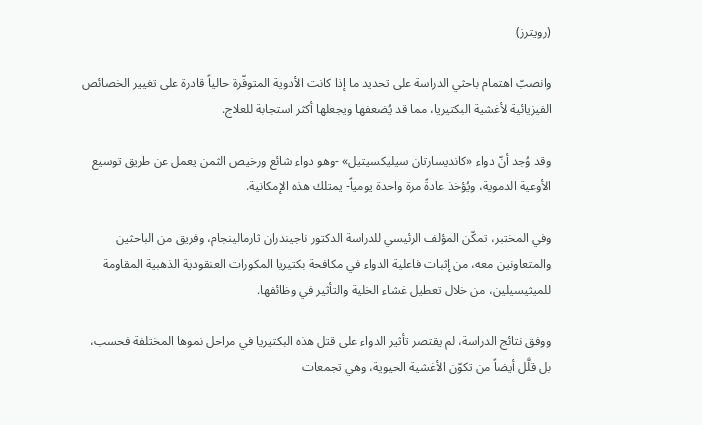(رويترز)

وانصبّ اهتمام باحثي الدراسة على تحديد ما إذا كانت الأدوية المتوفّرة حالياً قادرة على تغيير الخصائص الفيزيائية لأغشية البكتيريا، مما قد يُضعفها ويجعلها أكثر استجابة للعلاج.

وقد وُجد أنّ دواء «كانديسارتان سيليكسيتيل» -وهو دواء شائع ورخيص الثمن يعمل عن طريق توسيع الأوعية الدموية، ويُؤخذ عادةً مرة واحدة يومياً- يمتلك هذه الإمكانية.

وفي المختبر، تمكّن المؤلف الرئيسي للدراسة الدكتور ناجيندران ثارمالينجام، وفريق من الباحثين والمتعاونين معه، من إثبات فاعلية الدواء في مكافحة بكتيريا المكورات العنقودية الذهبية المقاومة للميثيسيلين، من خلال تعطيل غشاء الخلية والتأثير في وظائفها.

ووفق نتائج الدراسة، لم يقتصر تأثير الدواء على قتل هذه البكتيريا في مراحل نموها المختلفة فحسب، بل قلَّل أيضاً من تكوّن الأغشية الحيوية، وهي تجمعات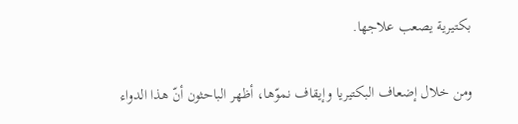بكتيرية يصعب علاجها.

ومن خلال إضعاف البكتيريا وإيقاف نموّها، أظهر الباحثون أنّ هذا الدواء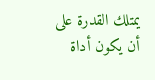يمتلك القدرة على أن يكون أداة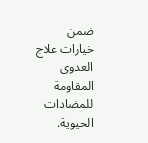ضمن خيارات علاج العدوى المقاومة للمضادات الحيوية.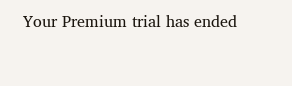Your Premium trial has ended